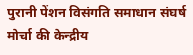पुरानी पेंशन विसंगति समाधान संघर्ष मोर्चा की केन्द्रीय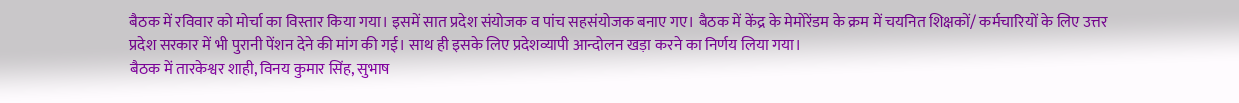बैठक में रविवार को मोर्चा का विस्तार किया गया। इसमें सात प्रदेश संयोजक व पांच सहसंयोजक बनाए गए। बैठक में केंद्र के मेमोरेंडम के क्रम में चयनित शिक्षकों/ कर्मचारियों के लिए उत्तर प्रदेश सरकार में भी पुरानी पेंशन देने की मांग की गई। साथ ही इसके लिए प्रदेशव्यापी आन्दोलन खड़ा करने का निर्णय लिया गया।
बैठक में तारकेश्वर शाही, विनय कुमार सिंह, सुभाष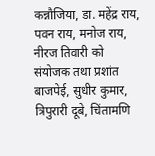कन्नौजिया, डा. महेंद्र राय, पवन राय, मनोज राय, नीरज तिवारी को संयोजक तथा प्रशांत बाजपेई, सुधीर कुमार, त्रिपुरारी दूबे, चिंतामणि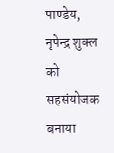पाण्डेय, नृपेन्द्र शुक्ल को सहसंयोजक बनाया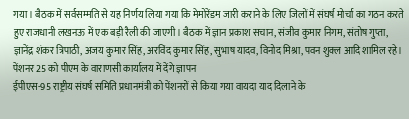गया। बैठक में सर्वसम्मति से यह निर्णय लिया गया कि मेमोरेंडम जारी कराने के लिए जिलों में संघर्ष मोर्चा का गठन करते हुए राजधानी लखनऊ में एक बड़ी रैली की जाएगी। बैठक में ज्ञान प्रकाश सचान, संजीव कुमार निगम, संतोष गुप्ता, ज्ञानेंद्र शंकर त्रिपाठी, अजय कुमार सिंह, अरविंद कुमार सिंह, सुभाष यादव, विनोद मिश्रा, पवन शुक्ल आदि शामिल रहे।
पेंशनर 25 को पीएम के वाराणसी कार्यालय में देंगे ज्ञापन
ईपीएस-95 राष्ट्रीय संघर्ष समिति प्रधानमंत्री को पेंशनरों से किया गया वायदा याद दिलाने के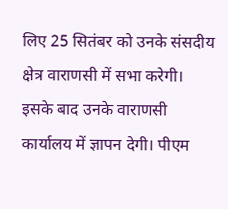लिए 25 सितंबर को उनके संसदीय क्षेत्र वाराणसी में सभा करेगी। इसके बाद उनके वाराणसी कार्यालय में ज्ञापन देगी। पीएम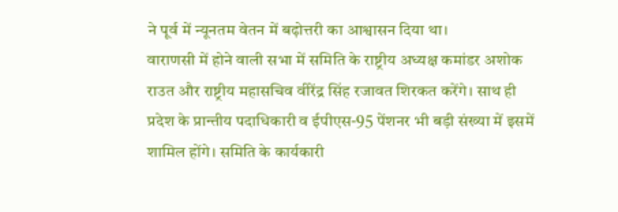ने पूर्व में न्यूनतम वेतन में बढ़ोत्तरी का आश्वासन दिया था।
वाराणसी में होने वाली सभा में समिति के राष्ट्रीय अध्यक्ष कमांडर अशोक राउत और राष्ट्रीय महासचिव वीरेंद्र सिंह रजावत शिरकत करेंगे। साथ ही प्रदेश के प्रान्तीय पदाधिकारी व ईपीएस-95 पेंशनर भी बड़ी संख्या में इसमें शामिल होंगे। समिति के कार्यकारी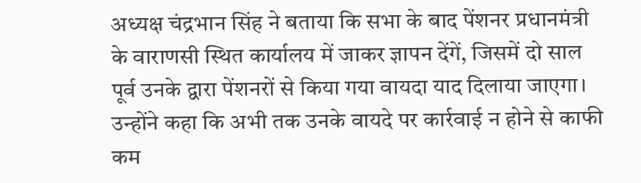अध्यक्ष चंद्रभान सिंह ने बताया कि सभा के बाद पेंशनर प्रधानमंत्री के वाराणसी स्थित कार्यालय में जाकर ज्ञापन देंगें, जिसमें दो साल पूर्व उनके द्वारा पेंशनरों से किया गया वायदा याद दिलाया जाएगा।
उन्होंने कहा कि अभी तक उनके वायदे पर कार्रवाई न होने से काफी कम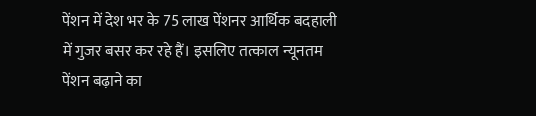पेंशन में देश भर के 75 लाख पेंशनर आर्थिक बदहाली में गुजर बसर कर रहे हैं। इसलिए तत्काल न्यूनतम पेंशन बढ़ाने का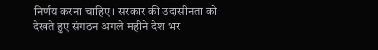निर्णय करना चाहिए। सरकार की उदासीनता को देखते हुए संगठन अगले महीने देश भर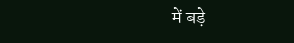में बड़े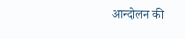आन्दोलन की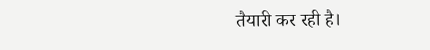तैयारी कर रही है।